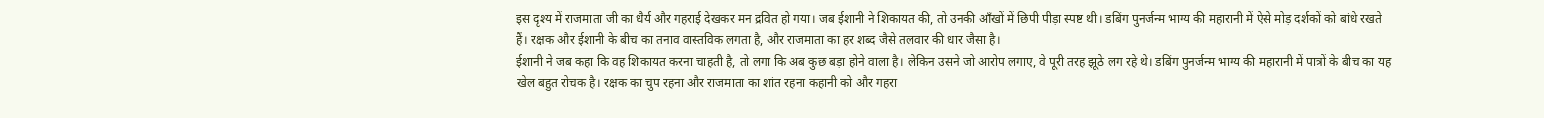इस दृश्य में राजमाता जी का धैर्य और गहराई देखकर मन द्रवित हो गया। जब ईशानी ने शिकायत की, तो उनकी आँखों में छिपी पीड़ा स्पष्ट थी। डबिंग पुनर्जन्म भाग्य की महारानी में ऐसे मोड़ दर्शकों को बांधे रखते हैं। रक्षक और ईशानी के बीच का तनाव वास्तविक लगता है, और राजमाता का हर शब्द जैसे तलवार की धार जैसा है।
ईशानी ने जब कहा कि वह शिकायत करना चाहती है, तो लगा कि अब कुछ बड़ा होने वाला है। लेकिन उसने जो आरोप लगाए, वे पूरी तरह झूठे लग रहे थे। डबिंग पुनर्जन्म भाग्य की महारानी में पात्रों के बीच का यह खेल बहुत रोचक है। रक्षक का चुप रहना और राजमाता का शांत रहना कहानी को और गहरा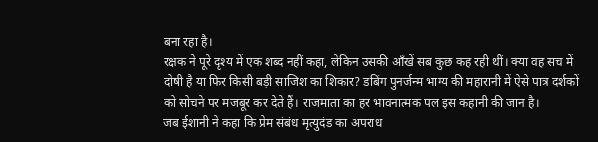बना रहा है।
रक्षक ने पूरे दृश्य में एक शब्द नहीं कहा, लेकिन उसकी आँखें सब कुछ कह रही थीं। क्या वह सच में दोषी है या फिर किसी बड़ी साजिश का शिकार? डबिंग पुनर्जन्म भाग्य की महारानी में ऐसे पात्र दर्शकों को सोचने पर मजबूर कर देते हैं। राजमाता का हर भावनात्मक पल इस कहानी की जान है।
जब ईशानी ने कहा कि प्रेम संबंध मृत्युदंड का अपराध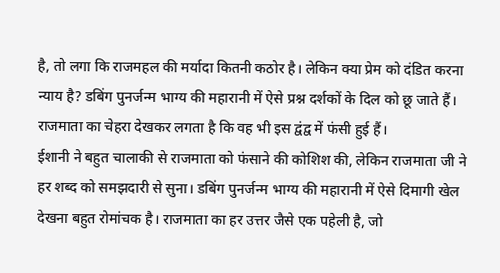है, तो लगा कि राजमहल की मर्यादा कितनी कठोर है। लेकिन क्या प्रेम को दंडित करना न्याय है? डबिंग पुनर्जन्म भाग्य की महारानी में ऐसे प्रश्न दर्शकों के दिल को छू जाते हैं। राजमाता का चेहरा देखकर लगता है कि वह भी इस द्वंद्व में फंसी हुई हैं।
ईशानी ने बहुत चालाकी से राजमाता को फंसाने की कोशिश की, लेकिन राजमाता जी ने हर शब्द को समझदारी से सुना। डबिंग पुनर्जन्म भाग्य की महारानी में ऐसे दिमागी खेल देखना बहुत रोमांचक है। राजमाता का हर उत्तर जैसे एक पहेली है, जो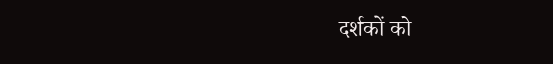दर्शकों को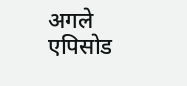अगले एपिसोड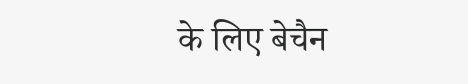के लिए बेचैन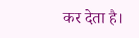कर देता है।